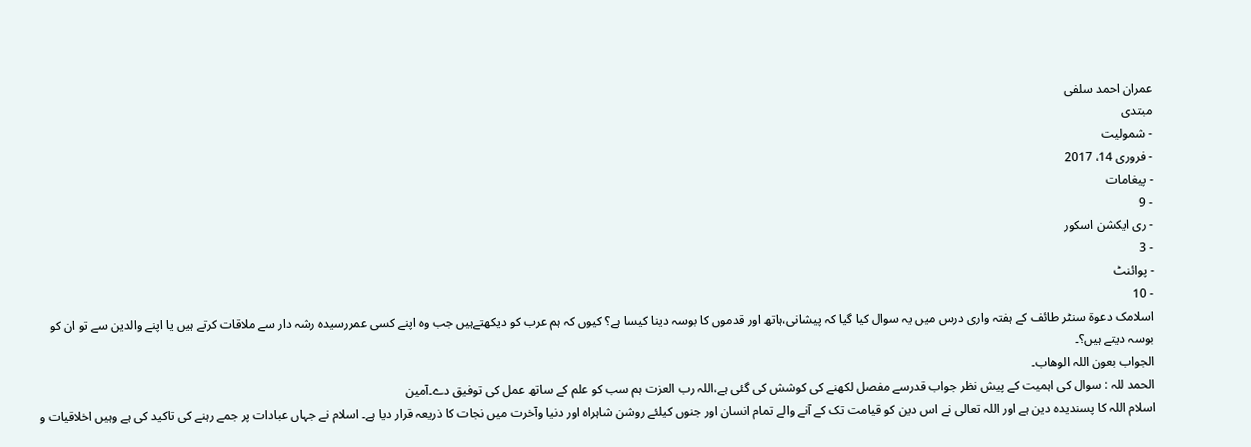عمران احمد سلفی
مبتدی
- شمولیت
- فروری 14، 2017
- پیغامات
- 9
- ری ایکشن اسکور
- 3
- پوائنٹ
- 10
اسلامک دعوۃ سنٹر طائف کے ہفتہ واری درس میں یہ سوال کیا گیا کہ پیشانی،ہاتھ اور قدموں کا بوسہ دینا کیسا ہے؟ کیوں کہ ہم عرب کو دیکھتےہیں جب وہ اپنے کسی عمررسیدہ رشہ دار سے ملاقات کرتے ہیں یا اپنے والدین سے تو ان کو بوسہ دیتے ہیں؟۔
الجواب بعون اللہ الوھاب۔
الحمد للہ : سوال کی اہمیت کے پیش نظر جواب قدرسے مفصل لکھنے کی کوشش کی گئی ہے،اللہ رب العزت ہم سب کو علم کے ساتھ عمل کی توفیق دے۔آمین
اسلام اللہ کا پسندیدہ دین ہے اور اللہ تعالی نے اس دین کو قیامت تک کے آنے والے تمام انسان اور جنوں کیلئے روشن شاہراہ اور دنیا وآخرت میں نجات کا ذریعہ قرار دیا ہے۔ اسلام نے جہاں عبادات پر جمے رہنے کی تاکید کی ہے وہیں اخلاقیات و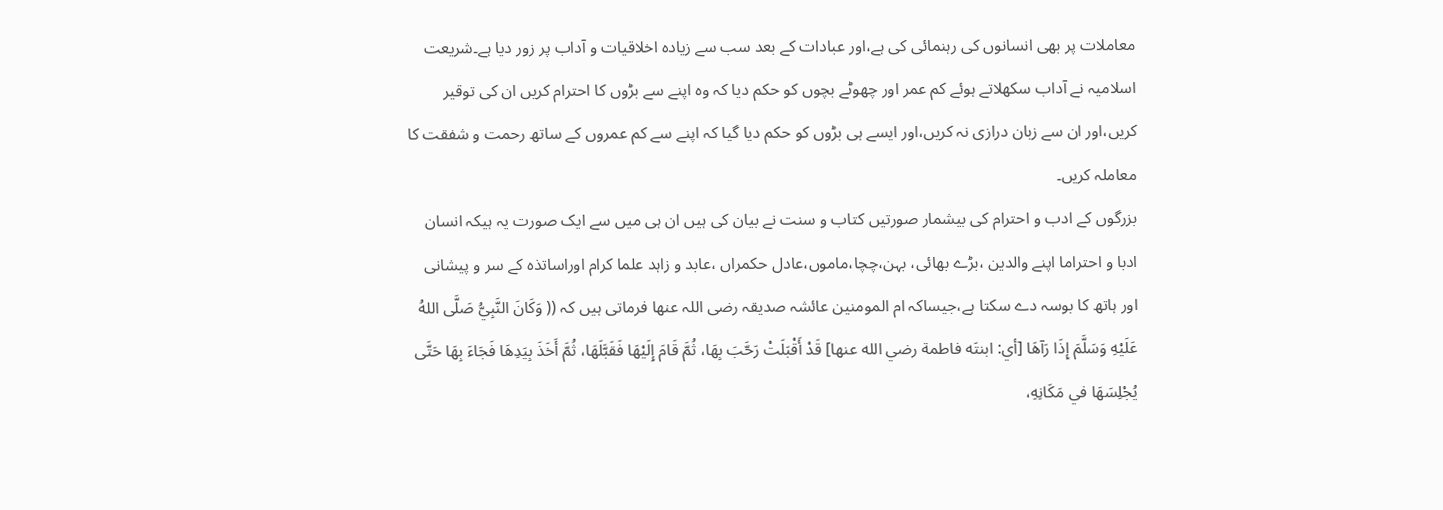معاملات پر بھی انسانوں کی رہنمائی کی ہے،اور عبادات کے بعد سب سے زیادہ اخلاقیات و آداب پر زور دیا ہے۔شریعت اسلامیہ نے آداب سکھلاتے ہوئے کم عمر اور چھوٹے بچوں کو حکم دیا کہ وہ اپنے سے بڑوں کا احترام کریں ان کی توقیر کریں،اور ان سے زبان درازی نہ کریں،اور ایسے ہی بڑوں کو حکم دیا گیا کہ اپنے سے کم عمروں کے ساتھ رحمت و شفقت کا معاملہ کریں۔
بزرگوں کے ادب و احترام کی بیشمار صورتیں کتاب و سنت نے بیان کی ہیں ان ہی میں سے ایک صورت یہ ہیکہ انسان ادبا و احتراما اپنے والدین ،بڑے بھائی، بہن،چچا،ماموں،عادل حکمراں ،عابد و زاہد علما کرام اوراساتذہ کے سر و پیشانی اور ہاتھ کا بوسہ دے سکتا ہے،جیساکہ ام المومنین عائشہ صدیقہ رضی اللہ عنھا فرماتی ہیں کہ (( وَكَانَ النَّبِيُّ صَلَّى اللهُ عَلَيْهِ وَسَلَّمَ إِذَا رَآهَا [أي: ابنتَه فاطمة رضي الله عنها] قَدْ أَقْبَلَتْ رَحَّبَ بِهَا، ثُمَّ قَامَ إِلَيْهَا فَقَبَّلَهَا، ثُمَّ أَخَذَ بِيَدِهَا فَجَاءَ بِهَا حَتَّى يُجْلِسَهَا في مَكَانِهِ،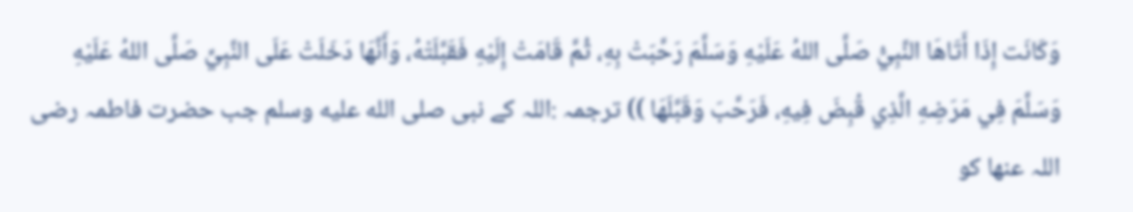وَكَانَت إِذَا أَتَاهَا النَّبِيُّ صَلَّى اللهُ عَلَيْهِ وَسَلَّمَ رَحَّبَتْ بِهِ، ثُمَّ قَامَتْ إِلَيْهِ فَقَبَّلَتْهُ، وَأَنَّهَا دَخَلَتْ عَلَى النَّبِيِّ صَلَّى اللهُ عَلَيْهِ وَسَلَّمَ فِي مَرَضِهِ الَّذِي قُبِضَ فِيهِ، فَرَحَّبَ وَقَبَّلَهَا )) ترجمہ :اللہ کے نبی صلى الله عليه وسلم جب حضرت فاطمہ رضی اللہ عنھا کو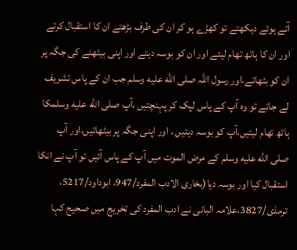آتے ہوئے دیکھتے تو کھڑے ہو کر ان کی طرف بڑھتے ان کا استقبال کرتے اور ان کا ہاتھ تھام لیتے اور ان کو بوسہ دیتے اور اپنی بیٹھنے کی جگہ پر ان کو بٹھاتے،اور رسول اللہ صلى الله عليه وسلم جب ان کے پاس تشریف لے جاتے تو وہ آپ کے پاس لپک کر پہنچتیں ،آپ صلى الله عليه وسلمکا ہاتھ تھام لیتیں،آپ کو بوسہ دیتیں ، اور اپنی جگہ پر بیٹھاتیں،اور آپ صلى الله عليه وسلم کے مرض الموت میں آپ کے پاس آئیں تو آپ نے انکا استقبال کیا اور بوسہ دیا(بخاری الادب المفرد/947، ابوداود/5217، ترمذی/3827،علامہ البانی نے ادب المفرد کی تخریج میں صحیح کہا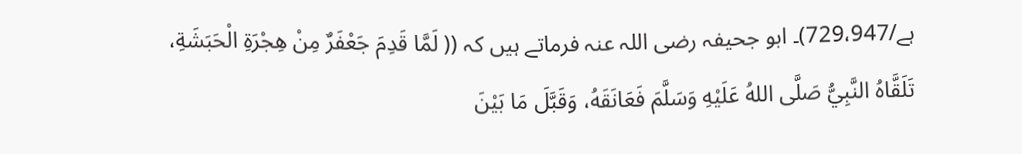ہے/729،947)۔ ابو جحیفہ رضی اللہ عنہ فرماتے ہیں کہ (( لَمَّا قَدِمَ جَعْفَرٌ مِنْ هِجْرَةِ الْحَبَشَةِ، تَلَقَّاهُ النَّبِيُّ صَلَّى اللهُ عَلَيْهِ وَسَلَّمَ فَعَانَقَهُ، وَقَبَّلَ مَا بَيْنَ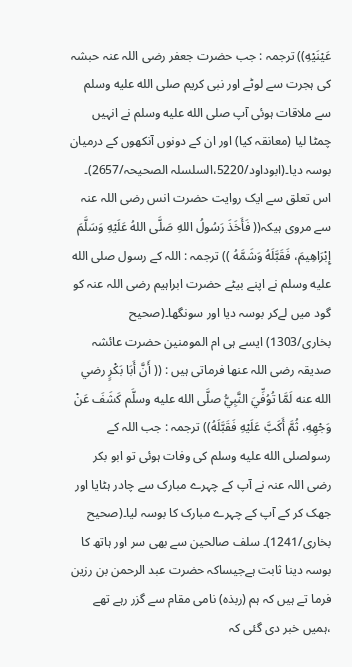عَيْنَيْهِ)) ترجمہ : جب حضرت جعفر رضی اللہ عنہ حبشہ کی ہجرت سے لوٹے اور نبی کریم صلى الله عليه وسلم سے ملاقات ہوئی آپ صلى الله عليه وسلم نے انہیں چمٹا لیا (معانقہ کیا) اور ان کے دونوں آنکھوں کے درمیان بوسہ دیا۔(ابوداود/5220،السلسلہ الصحیحہ/2657)۔ اس تعلق سے ایک روایت حضرت انس رضی اللہ عنہ سے مروی ہیکہ(( فَأَخَذَ رَسُولُ اللهِ صَلَّى اللهُ عَلَيْهِ وَسَلَّمَ إِبْرَاهِيمَ، فَقَبَّلَهُ وَشَمَّهُ )) ترجمہ : اللہ کے رسول صلى الله عليه وسلم نے اپنے بیٹے حضرت ابراہیم رضی اللہ عنہ کو گود میں لےکر بوسہ دیا اور سونگھا۔(صحیح بخاری/1303) ایسے ہی ام المومنین حضرت عائشہ صدیقہ رضی اللہ عنھا فرماتی ہیں : (( أَنَّ أَبَا بَكْرٍ رضي الله عنه لَمَّا تُوُفِّيَ النَّبِيُّ صلَّى الله عليه وسلَّم كَشَفَ عَنْ وَجْهِهِ، ثُمَّ أَكَبَّ عَلَيْهِ فَقَبَّلَهُ)) ترجمہ : جب اللہ کے رسولصلى الله عليه وسلم کی وفات ہوئی تو ابو بکر رضی اللہ عنہ نے آپ کے چہرے مبارک سے چادر ہٹایا اور جھک کر کے آپ کے چہرے مبارک کا بوسہ لیا۔(صحیح بخاری/1241)۔ سلف صالحین سے بھی سر اور ہاتھ کا بوسہ دینا ثابت ہےجیساکہ حضرت عبد الرحمن بن رزین فرما تے ہیں کہ ہم (ربذہ) نامی مقام سے گزر رہے تھے ،ہمیں خبر دی گئی کہ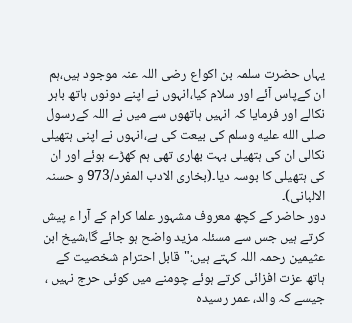یہاں حضرت سلمہ بن اکواع رضی اللہ عنہ موجود ہیں،ہم ان کےپاس آئے اور سلام کیا،انہوں نے اپنے دونوں ہاتھ باہر نکالے اور فرمایا کہ انہیں ہاتھوں سے میں نے اللہ کےرسول صلى الله عليه وسلم کی بیعت کی ہے،انہوں نے اپنی ہتھیلی نکالی ان کی ہتھیلی بہت بھاری تھی ہم کھڑے ہوئے اور ان کی ہتھیلی کا بوسہ دیا۔(بخاری الادب المفرد/973 و حسنہ الالبانی)۔
دور حاضر کے کچھ معروف مشہور علما کرام کے آرا ء پیش کرتے ہیں جس سے مسئلہ مزید واضح ہو جائے گا،شیخ ابن عثیمین رحمہ اللہ کہتے ہیں:"قابل احترام شخصیت کے ہاتھ عزت افزائی کرتے ہوئے چومنے میں کوئی حرج نہیں ، جیسے کہ والد، عمر رسیدہ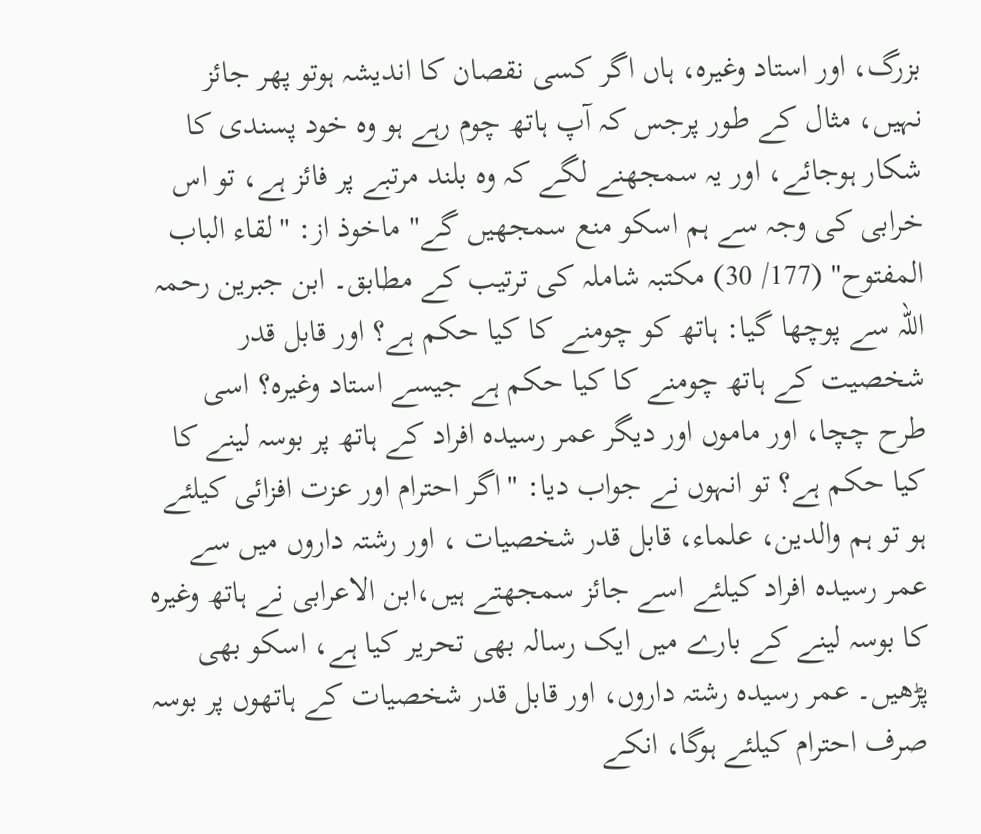بزرگ، اور استاد وغیرہ، ہاں اگر کسی نقصان کا اندیشہ ہوتو پھر جائز نہیں، مثال کے طور پرجس کہ آپ ہاتھ چوم رہے ہو وہ خود پسندی کا شکار ہوجائے، اور یہ سمجھنے لگے کہ وہ بلند مرتبے پر فائز ہے، تو اس خرابی کی وجہ سے ہم اسکو منع سمجھیں گے" ماخوذ از: "لقاء الباب المفتوح" (177/ 30) مکتبہ شاملہ کی ترتیب کے مطابق۔ ابن جبرین رحمہ اللہ سے پوچھا گیا: ہاتھ کو چومنے کا کیا حکم ہے؟ اور قابل قدر شخصیت کے ہاتھ چومنے کا کیا حکم ہے جیسے استاد وغیرہ؟ اسی طرح چچا، اور ماموں اور دیگر عمر رسیدہ افراد کے ہاتھ پر بوسہ لینے کا کیا حکم ہے؟ تو انہوں نے جواب دیا: "اگر احترام اور عزت افزائی کیلئے ہو تو ہم والدین، علماء، قابل قدر شخصیات ، اور رشتہ داروں میں سے عمر رسیدہ افراد کیلئے اسے جائز سمجھتے ہیں،ابن الاعرابی نے ہاتھ وغیرہ کا بوسہ لینے کے بارے میں ایک رسالہ بھی تحریر کیا ہے، اسکو بھی پڑھیں۔ عمر رسیدہ رشتہ داروں، اور قابل قدر شخصیات کے ہاتھوں پر بوسہ صرف احترام کیلئے ہوگا، انکے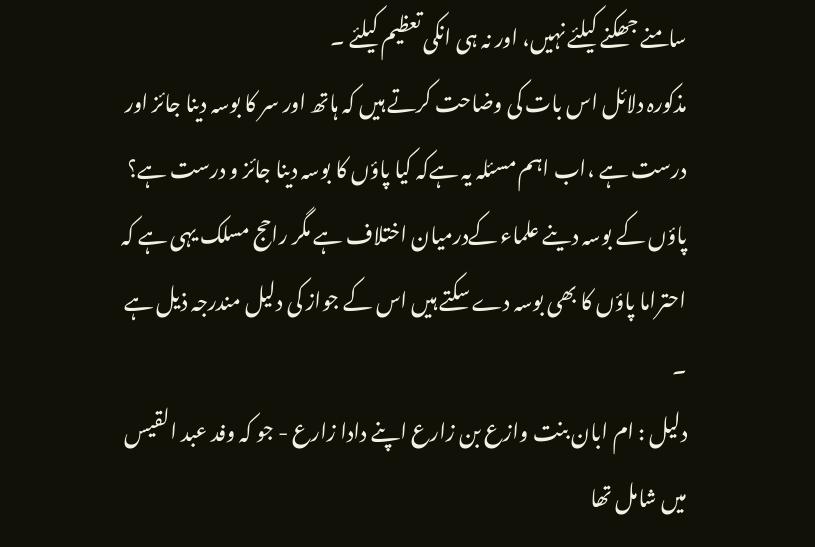سامنے جھکنے کیلئے نہیں، اور نہ ہی انکی تعظیم کیلئے ۔
مذکورہ دلائل اس بات کی وضاحت کرتے ہیں کہ ہاتھ اور سر کا بوسہ دینا جائز اور درست ہے ،اب اہم مسئلہ یہ ہےکہ کیا پاؤں کا بوسہ دینا جائز و درست ہے؟ پاؤں کے بوسہ دینے علماء کےدرمیان اختلاف ہے مگر راحج مسلک یہی ہے کہ احتراما پاؤں کا بھی بوسہ دے سکتے ہیں اس کے جواز کی دلیل مندرجہ ذیل ہے ۔
دلیل : ام ابان بنت وازع بن زارع اپنے دادا زارع - جو کہ وفد عبد القیس میں شامل تھا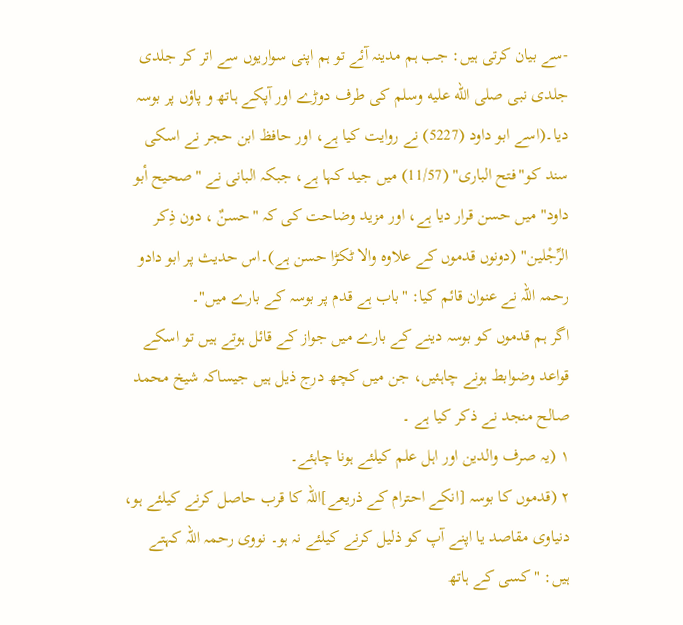-سے بیان کرتی ہیں: جب ہم مدینہ آئے تو ہم اپنی سواریوں سے اتر کر جلدی جلدی نبی صلى الله عليه وسلم کی طرف دوڑے اور آپکے ہاتھ و پاؤں پر بوسہ دیا۔(اسے ابو داود (5227) نے روایت کیا ہے، اور حافظ ابن حجر نے اسکی سند کو"فتح الباری" (11/57) میں جید کہا ہے، جبکہ البانی نے "صحيح أبو داود" میں حسن قرار دیا ہے، اور مزید وضاحت کی کہ "حسنٌ ، دون ذِكر الرِّجْلين" (دونوں قدموں کے علاوہ والا ٹکڑا حسن ہے)۔اس حدیث پر ابو دادو رحمہ اللہ نے عنوان قائم کیا: "باب ہے قدم پر بوسہ کے بارے میں"۔
اگر ہم قدموں کو بوسہ دینے کے بارے میں جواز کے قائل ہوتے ہیں تو اسکے قواعد وضوابط ہونے چاہئیں، جن میں کچھ درج ذیل ہیں جیساکہ شیخ محمد صالح منجد نے ذکر کیا ہے ۔
۱ (یہ صرف والدین اور اہل علم کیلئے ہونا چاہئے۔
۲ (قدموں کا بوسہ [انکے احترام کے ذریعے]اللہ کا قرب حاصل کرنے کیلئے ہو، دنیاوی مقاصد یا اپنے آپ کو ذلیل کرنے کیلئے نہ ہو۔ نووی رحمہ اللہ کہتے ہیں: "کسی کے ہاتھ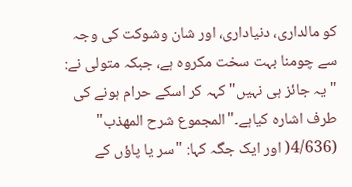کو مالداری، دنیاداری، اور شان وشوکت کی وجہ سے چومنا بہت سخت مکروہ ہے، جبکہ متولی نے: "یہ جائز ہی نہیں" کہہ کر اسکے حرام ہونے کی طرف اشارہ کیاہے۔"المجموع شرح المهذب" (4/636( اور ایک جگہ کہا: "سر یا پاؤں کے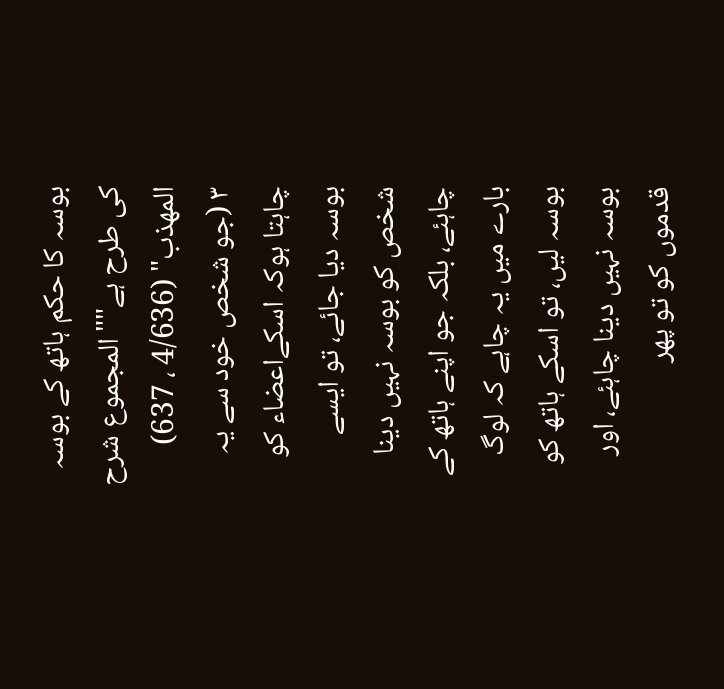بوسہ کا حکم ہاتھ کے بوسہ کی طرح ہے""المجموع شرح المهذب" (4/636 ، 637)
۳ (جو شخص خود سے یہ چاہتا ہوکہ اسکےاعضاء کو بوسہ دیا جائے، تو ایسے شخص کو بوسہ نہیں دینا چاہئے، بلکہ جو اپنے ہاتھ کے بارے میں یہ چاہے کہ لوگ بوسہ لیں، تو اسکے ہاتھ کو بوسہ نہیں دینا چاہئے، اور قدموں کو تو پھر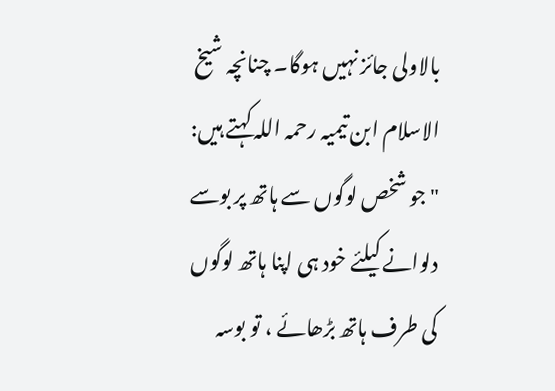بالاولی جائز نہیں ہوگا۔ چنانچہ شیخ الاسلام ابن تیمیہ رحمہ اللہ کہتے ہیں: "جو شخص لوگوں سے ہاتھ پر بوسے دلوانے کیلئے خود ہی اپنا ہاتھ لوگوں کی طرف ہاتھ بڑھائے ، تو بوسہ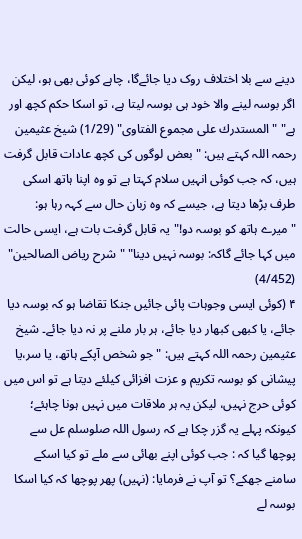دینے سے بلا اختلاف روک دیا جائےگا، چاہے کوئی بھی ہو، لیکن اگر بوسہ لینے والا خود ہی بوسہ لیتا ہے، تو اسکا حکم کچھ اور ہے" "المستدرك على مجموع الفتاوى" (1/29) شیخ عثیمین رحمہ اللہ کہتے ہیں: "بعض لوگوں کی کچھ عادات قابل گرفت ہیں، کہ جب کوئی انہیں سلام کہتا ہے تو وہ اپنا ہاتھ اسکی طرف بڑھا دیتا ہے، جیسے کہ وہ زبان حال سے کہہ رہا ہو: "میرے ہاتھ کو بوسہ دو!"یہ قابل گرفت بات ہے، ایسی حالت میں کہا جائے گاکہ: بوسہ نہیں دینا" "شرح رياض الصالحين" (4/452)
۴ (کوئی ایسی وجوہات پائی جائیں جنکا تقاضا ہو کہ بوسہ دیا جائے، یا کبھی کبھار دیا جائے، ہر بار ملنے پر نہ دیا جائے۔ شیخ عثیمین رحمہ اللہ کہتے ہیں: "جو شخص آپکے ہاتھ، یا سر،یا پیشانی کو بوسہ تکریم و عزت افزائی کیلئے دیتا ہے تو اس میں کوئی حرج نہیں، لیکن یہ ہر ملاقات میں نہیں ہونا چاہئے؛ کیونکہ پہلے یہ گزر چکا ہے کہ رسول اللہ صلوسلم عل سے پوچھا گیا کہ : جب کوئی اپنے بھائی سے ملے تو کیا اسکے سامنے جھکے؟ تو آپ نے فرمایا: (نہیں) پھر پوچھا کہ کیا اسکا بوسہ لے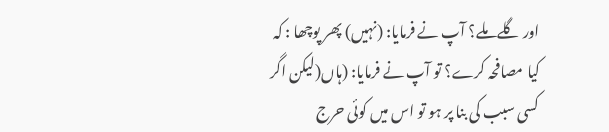اور گلے ملے؟ آپ نے فرمایا: (نہیں) پھر پوچھا : کہ کیا مصافحہ کرے؟ تو آپ نے فرمایا: (ہاں(لیکن اگر کسی سبب کی بنا پر ہو تو اس میں کوئی حرج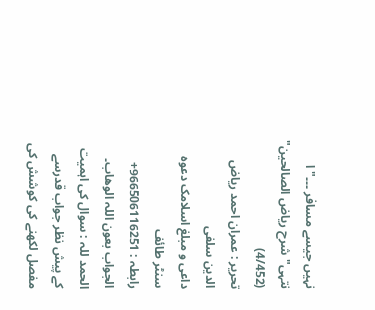نہیں جیسے مسافر ۔۔۔"ا نتہی"شرح رياض الصالحين" (4/452)
تحریر : عمران احمد ریاض الدین سلفی
داعی و مبلغ اسلامک دعوہ سنٹر طائف
رابطہ : 966506116251+
الجواب بعون اللہ الوھاب۔
الحمد للہ : سوال کی اہمیت کے پیش نظر جواب قدرسے مفصل لکھنے کی کوشش کی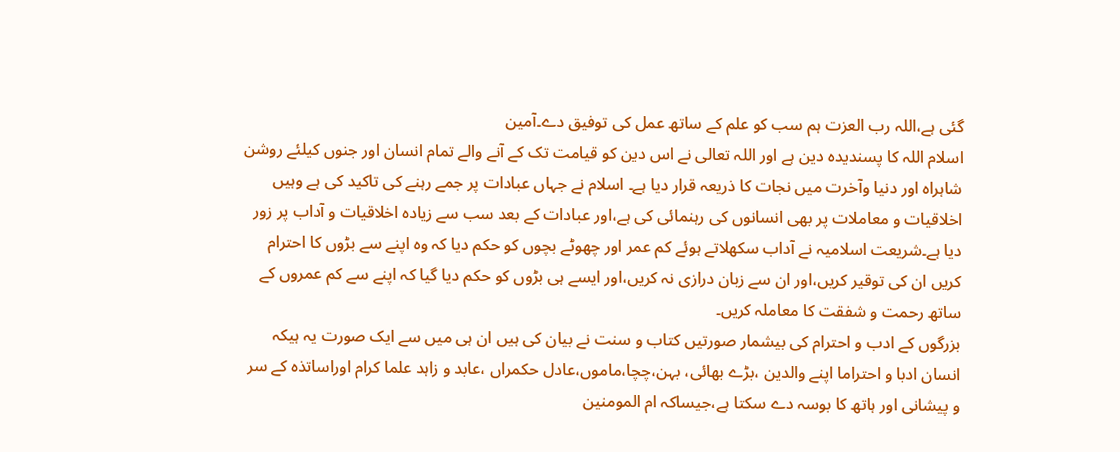گئی ہے،اللہ رب العزت ہم سب کو علم کے ساتھ عمل کی توفیق دے۔آمین
اسلام اللہ کا پسندیدہ دین ہے اور اللہ تعالی نے اس دین کو قیامت تک کے آنے والے تمام انسان اور جنوں کیلئے روشن شاہراہ اور دنیا وآخرت میں نجات کا ذریعہ قرار دیا ہے۔ اسلام نے جہاں عبادات پر جمے رہنے کی تاکید کی ہے وہیں اخلاقیات و معاملات پر بھی انسانوں کی رہنمائی کی ہے،اور عبادات کے بعد سب سے زیادہ اخلاقیات و آداب پر زور دیا ہے۔شریعت اسلامیہ نے آداب سکھلاتے ہوئے کم عمر اور چھوٹے بچوں کو حکم دیا کہ وہ اپنے سے بڑوں کا احترام کریں ان کی توقیر کریں،اور ان سے زبان درازی نہ کریں،اور ایسے ہی بڑوں کو حکم دیا گیا کہ اپنے سے کم عمروں کے ساتھ رحمت و شفقت کا معاملہ کریں۔
بزرگوں کے ادب و احترام کی بیشمار صورتیں کتاب و سنت نے بیان کی ہیں ان ہی میں سے ایک صورت یہ ہیکہ انسان ادبا و احتراما اپنے والدین ،بڑے بھائی، بہن،چچا،ماموں،عادل حکمراں ،عابد و زاہد علما کرام اوراساتذہ کے سر و پیشانی اور ہاتھ کا بوسہ دے سکتا ہے،جیساکہ ام المومنین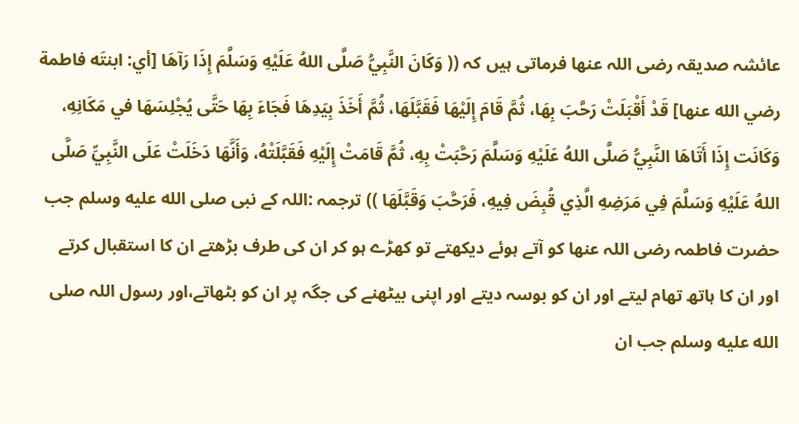عائشہ صدیقہ رضی اللہ عنھا فرماتی ہیں کہ (( وَكَانَ النَّبِيُّ صَلَّى اللهُ عَلَيْهِ وَسَلَّمَ إِذَا رَآهَا [أي: ابنتَه فاطمة رضي الله عنها] قَدْ أَقْبَلَتْ رَحَّبَ بِهَا، ثُمَّ قَامَ إِلَيْهَا فَقَبَّلَهَا، ثُمَّ أَخَذَ بِيَدِهَا فَجَاءَ بِهَا حَتَّى يُجْلِسَهَا في مَكَانِهِ، وَكَانَت إِذَا أَتَاهَا النَّبِيُّ صَلَّى اللهُ عَلَيْهِ وَسَلَّمَ رَحَّبَتْ بِهِ، ثُمَّ قَامَتْ إِلَيْهِ فَقَبَّلَتْهُ، وَأَنَّهَا دَخَلَتْ عَلَى النَّبِيِّ صَلَّى اللهُ عَلَيْهِ وَسَلَّمَ فِي مَرَضِهِ الَّذِي قُبِضَ فِيهِ، فَرَحَّبَ وَقَبَّلَهَا )) ترجمہ :اللہ کے نبی صلى الله عليه وسلم جب حضرت فاطمہ رضی اللہ عنھا کو آتے ہوئے دیکھتے تو کھڑے ہو کر ان کی طرف بڑھتے ان کا استقبال کرتے اور ان کا ہاتھ تھام لیتے اور ان کو بوسہ دیتے اور اپنی بیٹھنے کی جگہ پر ان کو بٹھاتے،اور رسول اللہ صلى الله عليه وسلم جب ان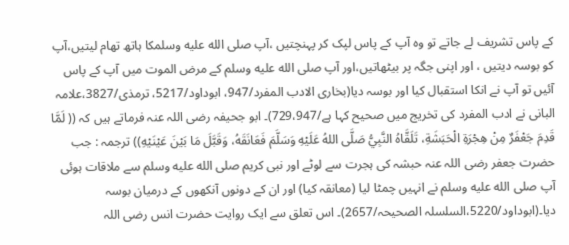کے پاس تشریف لے جاتے تو وہ آپ کے پاس لپک کر پہنچتیں ،آپ صلى الله عليه وسلمکا ہاتھ تھام لیتیں،آپ کو بوسہ دیتیں ، اور اپنی جگہ پر بیٹھاتیں،اور آپ صلى الله عليه وسلم کے مرض الموت میں آپ کے پاس آئیں تو آپ نے انکا استقبال کیا اور بوسہ دیا(بخاری الادب المفرد/947، ابوداود/5217، ترمذی/3827،علامہ البانی نے ادب المفرد کی تخریج میں صحیح کہا ہے/729،947)۔ ابو جحیفہ رضی اللہ عنہ فرماتے ہیں کہ (( لَمَّا قَدِمَ جَعْفَرٌ مِنْ هِجْرَةِ الْحَبَشَةِ، تَلَقَّاهُ النَّبِيُّ صَلَّى اللهُ عَلَيْهِ وَسَلَّمَ فَعَانَقَهُ، وَقَبَّلَ مَا بَيْنَ عَيْنَيْهِ)) ترجمہ : جب حضرت جعفر رضی اللہ عنہ حبشہ کی ہجرت سے لوٹے اور نبی کریم صلى الله عليه وسلم سے ملاقات ہوئی آپ صلى الله عليه وسلم نے انہیں چمٹا لیا (معانقہ کیا) اور ان کے دونوں آنکھوں کے درمیان بوسہ دیا۔(ابوداود/5220،السلسلہ الصحیحہ/2657)۔ اس تعلق سے ایک روایت حضرت انس رضی اللہ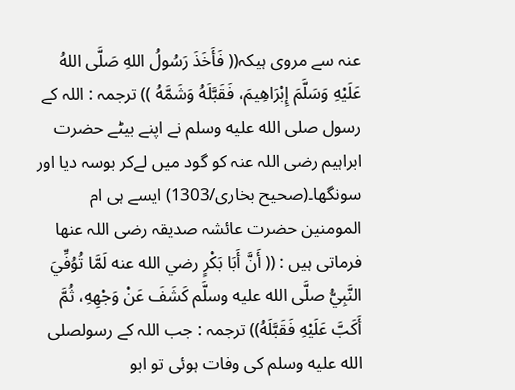عنہ سے مروی ہیکہ(( فَأَخَذَ رَسُولُ اللهِ صَلَّى اللهُ عَلَيْهِ وَسَلَّمَ إِبْرَاهِيمَ، فَقَبَّلَهُ وَشَمَّهُ )) ترجمہ : اللہ کے رسول صلى الله عليه وسلم نے اپنے بیٹے حضرت ابراہیم رضی اللہ عنہ کو گود میں لےکر بوسہ دیا اور سونگھا۔(صحیح بخاری/1303) ایسے ہی ام المومنین حضرت عائشہ صدیقہ رضی اللہ عنھا فرماتی ہیں : (( أَنَّ أَبَا بَكْرٍ رضي الله عنه لَمَّا تُوُفِّيَ النَّبِيُّ صلَّى الله عليه وسلَّم كَشَفَ عَنْ وَجْهِهِ، ثُمَّ أَكَبَّ عَلَيْهِ فَقَبَّلَهُ)) ترجمہ : جب اللہ کے رسولصلى الله عليه وسلم کی وفات ہوئی تو ابو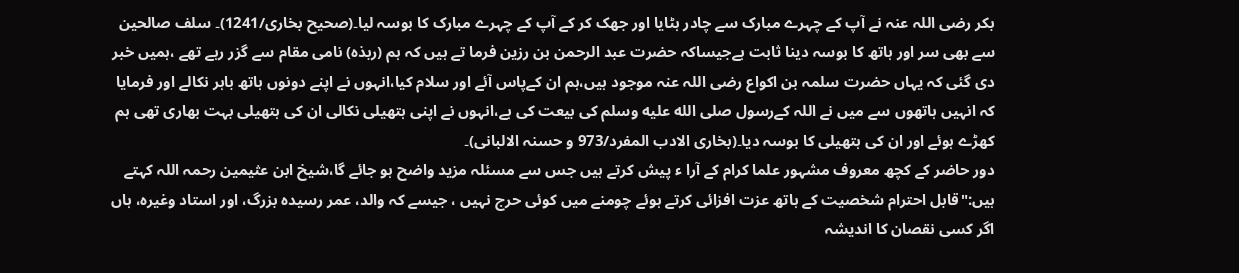بکر رضی اللہ عنہ نے آپ کے چہرے مبارک سے چادر ہٹایا اور جھک کر کے آپ کے چہرے مبارک کا بوسہ لیا۔(صحیح بخاری/1241)۔ سلف صالحین سے بھی سر اور ہاتھ کا بوسہ دینا ثابت ہےجیساکہ حضرت عبد الرحمن بن رزین فرما تے ہیں کہ ہم (ربذہ) نامی مقام سے گزر رہے تھے ،ہمیں خبر دی گئی کہ یہاں حضرت سلمہ بن اکواع رضی اللہ عنہ موجود ہیں،ہم ان کےپاس آئے اور سلام کیا،انہوں نے اپنے دونوں ہاتھ باہر نکالے اور فرمایا کہ انہیں ہاتھوں سے میں نے اللہ کےرسول صلى الله عليه وسلم کی بیعت کی ہے،انہوں نے اپنی ہتھیلی نکالی ان کی ہتھیلی بہت بھاری تھی ہم کھڑے ہوئے اور ان کی ہتھیلی کا بوسہ دیا۔(بخاری الادب المفرد/973 و حسنہ الالبانی)۔
دور حاضر کے کچھ معروف مشہور علما کرام کے آرا ء پیش کرتے ہیں جس سے مسئلہ مزید واضح ہو جائے گا،شیخ ابن عثیمین رحمہ اللہ کہتے ہیں:"قابل احترام شخصیت کے ہاتھ عزت افزائی کرتے ہوئے چومنے میں کوئی حرج نہیں ، جیسے کہ والد، عمر رسیدہ بزرگ، اور استاد وغیرہ، ہاں اگر کسی نقصان کا اندیشہ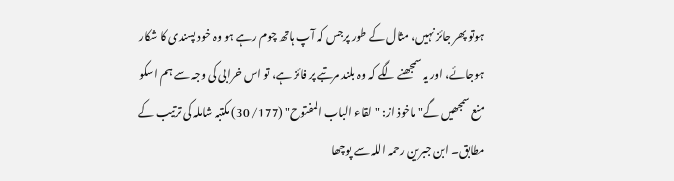ہوتو پھر جائز نہیں، مثال کے طور پرجس کہ آپ ہاتھ چوم رہے ہو وہ خود پسندی کا شکار ہوجائے، اور یہ سمجھنے لگے کہ وہ بلند مرتبے پر فائز ہے، تو اس خرابی کی وجہ سے ہم اسکو منع سمجھیں گے" ماخوذ از: "لقاء الباب المفتوح" (177/ 30) مکتبہ شاملہ کی ترتیب کے مطابق۔ ابن جبرین رحمہ اللہ سے پوچھا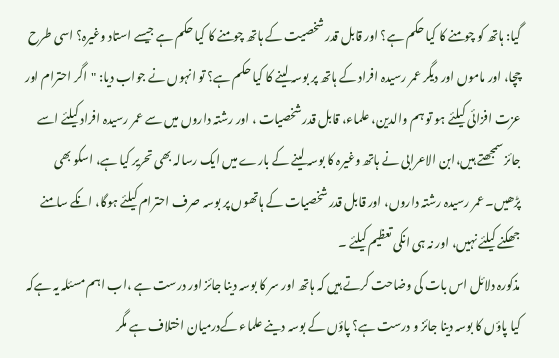گیا: ہاتھ کو چومنے کا کیا حکم ہے؟ اور قابل قدر شخصیت کے ہاتھ چومنے کا کیا حکم ہے جیسے استاد وغیرہ؟ اسی طرح چچا، اور ماموں اور دیگر عمر رسیدہ افراد کے ہاتھ پر بوسہ لینے کا کیا حکم ہے؟ تو انہوں نے جواب دیا: "اگر احترام اور عزت افزائی کیلئے ہو تو ہم والدین، علماء، قابل قدر شخصیات ، اور رشتہ داروں میں سے عمر رسیدہ افراد کیلئے اسے جائز سمجھتے ہیں،ابن الاعرابی نے ہاتھ وغیرہ کا بوسہ لینے کے بارے میں ایک رسالہ بھی تحریر کیا ہے، اسکو بھی پڑھیں۔ عمر رسیدہ رشتہ داروں، اور قابل قدر شخصیات کے ہاتھوں پر بوسہ صرف احترام کیلئے ہوگا، انکے سامنے جھکنے کیلئے نہیں، اور نہ ہی انکی تعظیم کیلئے ۔
مذکورہ دلائل اس بات کی وضاحت کرتے ہیں کہ ہاتھ اور سر کا بوسہ دینا جائز اور درست ہے ،اب اہم مسئلہ یہ ہےکہ کیا پاؤں کا بوسہ دینا جائز و درست ہے؟ پاؤں کے بوسہ دینے علماء کےدرمیان اختلاف ہے مگر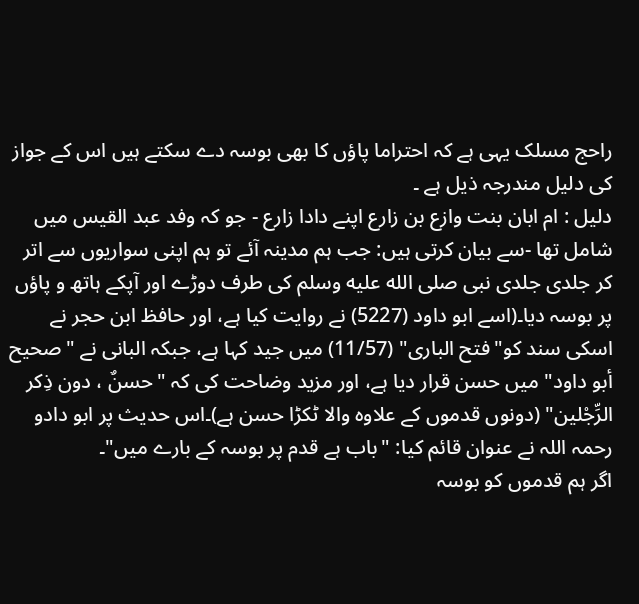راحج مسلک یہی ہے کہ احتراما پاؤں کا بھی بوسہ دے سکتے ہیں اس کے جواز کی دلیل مندرجہ ذیل ہے ۔
دلیل : ام ابان بنت وازع بن زارع اپنے دادا زارع - جو کہ وفد عبد القیس میں شامل تھا -سے بیان کرتی ہیں: جب ہم مدینہ آئے تو ہم اپنی سواریوں سے اتر کر جلدی جلدی نبی صلى الله عليه وسلم کی طرف دوڑے اور آپکے ہاتھ و پاؤں پر بوسہ دیا۔(اسے ابو داود (5227) نے روایت کیا ہے، اور حافظ ابن حجر نے اسکی سند کو"فتح الباری" (11/57) میں جید کہا ہے، جبکہ البانی نے "صحيح أبو داود" میں حسن قرار دیا ہے، اور مزید وضاحت کی کہ "حسنٌ ، دون ذِكر الرِّجْلين" (دونوں قدموں کے علاوہ والا ٹکڑا حسن ہے)۔اس حدیث پر ابو دادو رحمہ اللہ نے عنوان قائم کیا: "باب ہے قدم پر بوسہ کے بارے میں"۔
اگر ہم قدموں کو بوسہ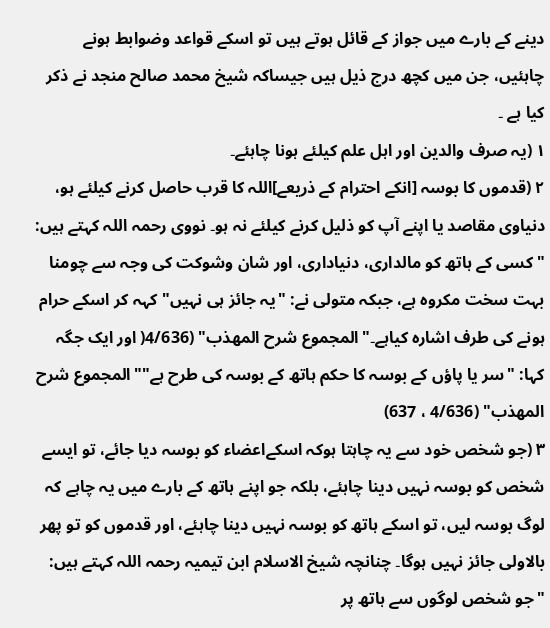دینے کے بارے میں جواز کے قائل ہوتے ہیں تو اسکے قواعد وضوابط ہونے چاہئیں، جن میں کچھ درج ذیل ہیں جیساکہ شیخ محمد صالح منجد نے ذکر کیا ہے ۔
۱ (یہ صرف والدین اور اہل علم کیلئے ہونا چاہئے۔
۲ (قدموں کا بوسہ [انکے احترام کے ذریعے]اللہ کا قرب حاصل کرنے کیلئے ہو، دنیاوی مقاصد یا اپنے آپ کو ذلیل کرنے کیلئے نہ ہو۔ نووی رحمہ اللہ کہتے ہیں: "کسی کے ہاتھ کو مالداری، دنیاداری، اور شان وشوکت کی وجہ سے چومنا بہت سخت مکروہ ہے، جبکہ متولی نے: "یہ جائز ہی نہیں" کہہ کر اسکے حرام ہونے کی طرف اشارہ کیاہے۔"المجموع شرح المهذب" (4/636( اور ایک جگہ کہا: "سر یا پاؤں کے بوسہ کا حکم ہاتھ کے بوسہ کی طرح ہے""المجموع شرح المهذب" (4/636 ، 637)
۳ (جو شخص خود سے یہ چاہتا ہوکہ اسکےاعضاء کو بوسہ دیا جائے، تو ایسے شخص کو بوسہ نہیں دینا چاہئے، بلکہ جو اپنے ہاتھ کے بارے میں یہ چاہے کہ لوگ بوسہ لیں، تو اسکے ہاتھ کو بوسہ نہیں دینا چاہئے، اور قدموں کو تو پھر بالاولی جائز نہیں ہوگا۔ چنانچہ شیخ الاسلام ابن تیمیہ رحمہ اللہ کہتے ہیں: "جو شخص لوگوں سے ہاتھ پر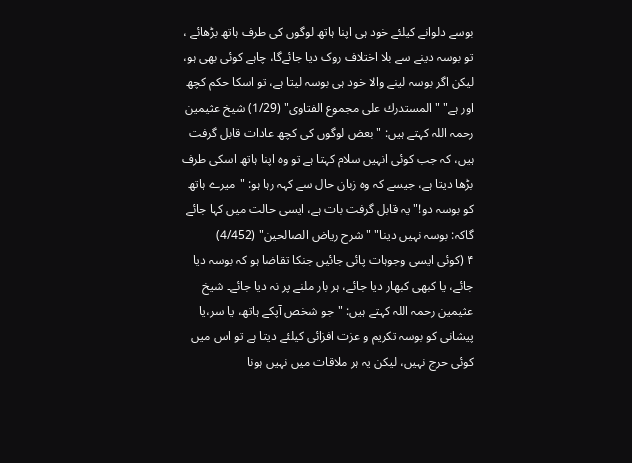بوسے دلوانے کیلئے خود ہی اپنا ہاتھ لوگوں کی طرف ہاتھ بڑھائے ، تو بوسہ دینے سے بلا اختلاف روک دیا جائےگا، چاہے کوئی بھی ہو، لیکن اگر بوسہ لینے والا خود ہی بوسہ لیتا ہے، تو اسکا حکم کچھ اور ہے" "المستدرك على مجموع الفتاوى" (1/29) شیخ عثیمین رحمہ اللہ کہتے ہیں: "بعض لوگوں کی کچھ عادات قابل گرفت ہیں، کہ جب کوئی انہیں سلام کہتا ہے تو وہ اپنا ہاتھ اسکی طرف بڑھا دیتا ہے، جیسے کہ وہ زبان حال سے کہہ رہا ہو: "میرے ہاتھ کو بوسہ دو!"یہ قابل گرفت بات ہے، ایسی حالت میں کہا جائے گاکہ: بوسہ نہیں دینا" "شرح رياض الصالحين" (4/452)
۴ (کوئی ایسی وجوہات پائی جائیں جنکا تقاضا ہو کہ بوسہ دیا جائے، یا کبھی کبھار دیا جائے، ہر بار ملنے پر نہ دیا جائے۔ شیخ عثیمین رحمہ اللہ کہتے ہیں: "جو شخص آپکے ہاتھ، یا سر،یا پیشانی کو بوسہ تکریم و عزت افزائی کیلئے دیتا ہے تو اس میں کوئی حرج نہیں، لیکن یہ ہر ملاقات میں نہیں ہونا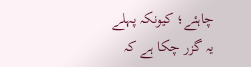چاہئے؛ کیونکہ پہلے یہ گزر چکا ہے کہ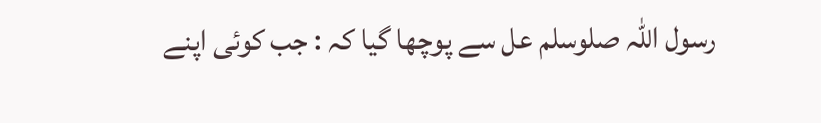رسول اللہ صلوسلم عل سے پوچھا گیا کہ : جب کوئی اپنے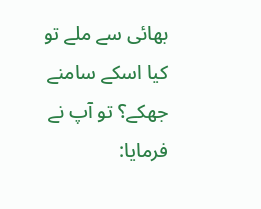بھائی سے ملے تو کیا اسکے سامنے جھکے؟ تو آپ نے فرمایا: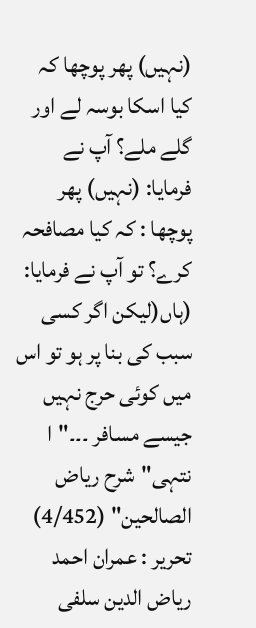(نہیں) پھر پوچھا کہ کیا اسکا بوسہ لے اور گلے ملے؟ آپ نے فرمایا: (نہیں) پھر پوچھا : کہ کیا مصافحہ کرے؟ تو آپ نے فرمایا: (ہاں(لیکن اگر کسی سبب کی بنا پر ہو تو اس میں کوئی حرج نہیں جیسے مسافر ۔۔۔"ا نتہی"شرح رياض الصالحين" (4/452)
تحریر : عمران احمد ریاض الدین سلفی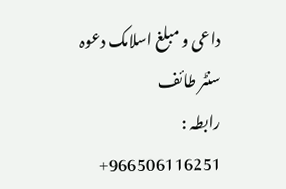داعی و مبلغ اسلامک دعوہ سنٹر طائف
رابطہ : 966506116251+